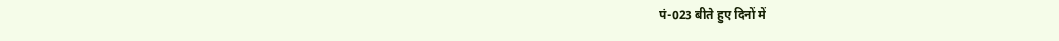पं-023 बीते हुए दिनों में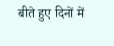बीते हुए दिनों में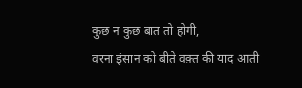कुछ न कुछ बात तो होगी,
वरना इंसान को बीते वक़्त की याद आती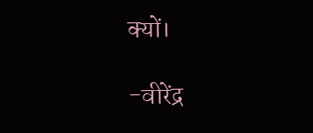क्यों।

-वीरेंद्र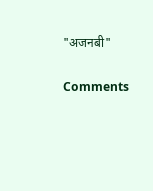"अजनबी"

Comments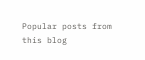Popular posts from this blog